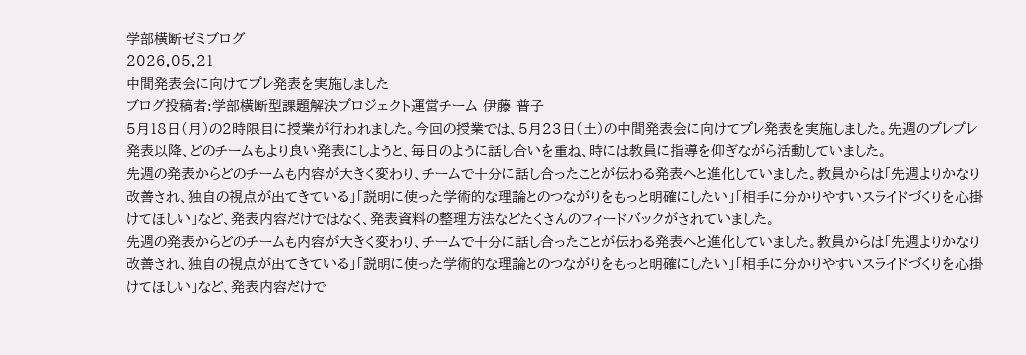学部横断ゼミブログ
2026.05.21
中間発表会に向けてプレ発表を実施しました
ブログ投稿者:学部横断型課題解決プロジェクト運営チーム 伊藤 普子
5月18日(月)の2時限目に授業が行われました。今回の授業では、5月23日(土)の中間発表会に向けてプレ発表を実施しました。先週のプレプレ発表以降、どのチームもより良い発表にしようと、毎日のように話し合いを重ね、時には教員に指導を仰ぎながら活動していました。
先週の発表からどのチームも内容が大きく変わり、チームで十分に話し合ったことが伝わる発表へと進化していました。教員からは「先週よりかなり改善され、独自の視点が出てきている」「説明に使った学術的な理論とのつながりをもっと明確にしたい」「相手に分かりやすいスライドづくりを心掛けてほしい」など、発表内容だけではなく、発表資料の整理方法などたくさんのフィードバックがされていました。
先週の発表からどのチームも内容が大きく変わり、チームで十分に話し合ったことが伝わる発表へと進化していました。教員からは「先週よりかなり改善され、独自の視点が出てきている」「説明に使った学術的な理論とのつながりをもっと明確にしたい」「相手に分かりやすいスライドづくりを心掛けてほしい」など、発表内容だけで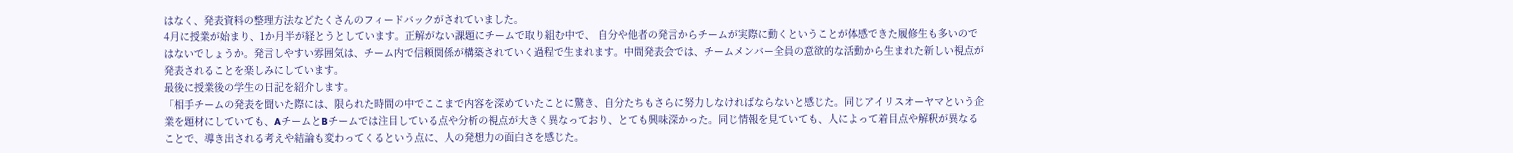はなく、発表資料の整理方法などたくさんのフィードバックがされていました。
4月に授業が始まり、1か月半が経とうとしています。正解がない課題にチームで取り組む中で、 自分や他者の発言からチームが実際に動くということが体感できた履修生も多いのではないでしょうか。発言しやすい雰囲気は、チーム内で信頼関係が構築されていく過程で生まれます。中間発表会では、チームメンバー全員の意欲的な活動から生まれた新しい視点が発表されることを楽しみにしています。
最後に授業後の学生の日記を紹介します。
「相手チームの発表を聞いた際には、限られた時間の中でここまで内容を深めていたことに驚き、自分たちもさらに努力しなければならないと感じた。同じアイリスオーヤマという企業を題材にしていても、AチームとBチームでは注目している点や分析の視点が大きく異なっており、とても興味深かった。同じ情報を見ていても、人によって着目点や解釈が異なることで、導き出される考えや結論も変わってくるという点に、人の発想力の面白さを感じた。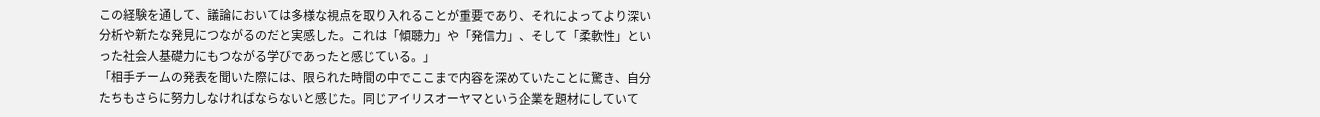この経験を通して、議論においては多様な視点を取り入れることが重要であり、それによってより深い分析や新たな発見につながるのだと実感した。これは「傾聴力」や「発信力」、そして「柔軟性」といった社会人基礎力にもつながる学びであったと感じている。」
「相手チームの発表を聞いた際には、限られた時間の中でここまで内容を深めていたことに驚き、自分たちもさらに努力しなければならないと感じた。同じアイリスオーヤマという企業を題材にしていて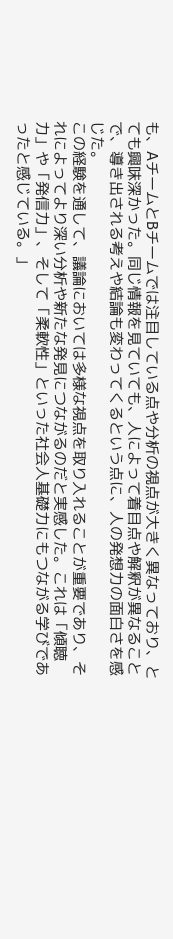も、AチームとBチームでは注目している点や分析の視点が大きく異なっており、とても興味深かった。同じ情報を見ていても、人によって着目点や解釈が異なることで、導き出される考えや結論も変わってくるという点に、人の発想力の面白さを感じた。
この経験を通して、議論においては多様な視点を取り入れることが重要であり、それによってより深い分析や新たな発見につながるのだと実感した。これは「傾聴力」や「発信力」、そして「柔軟性」といった社会人基礎力にもつながる学びであったと感じている。」